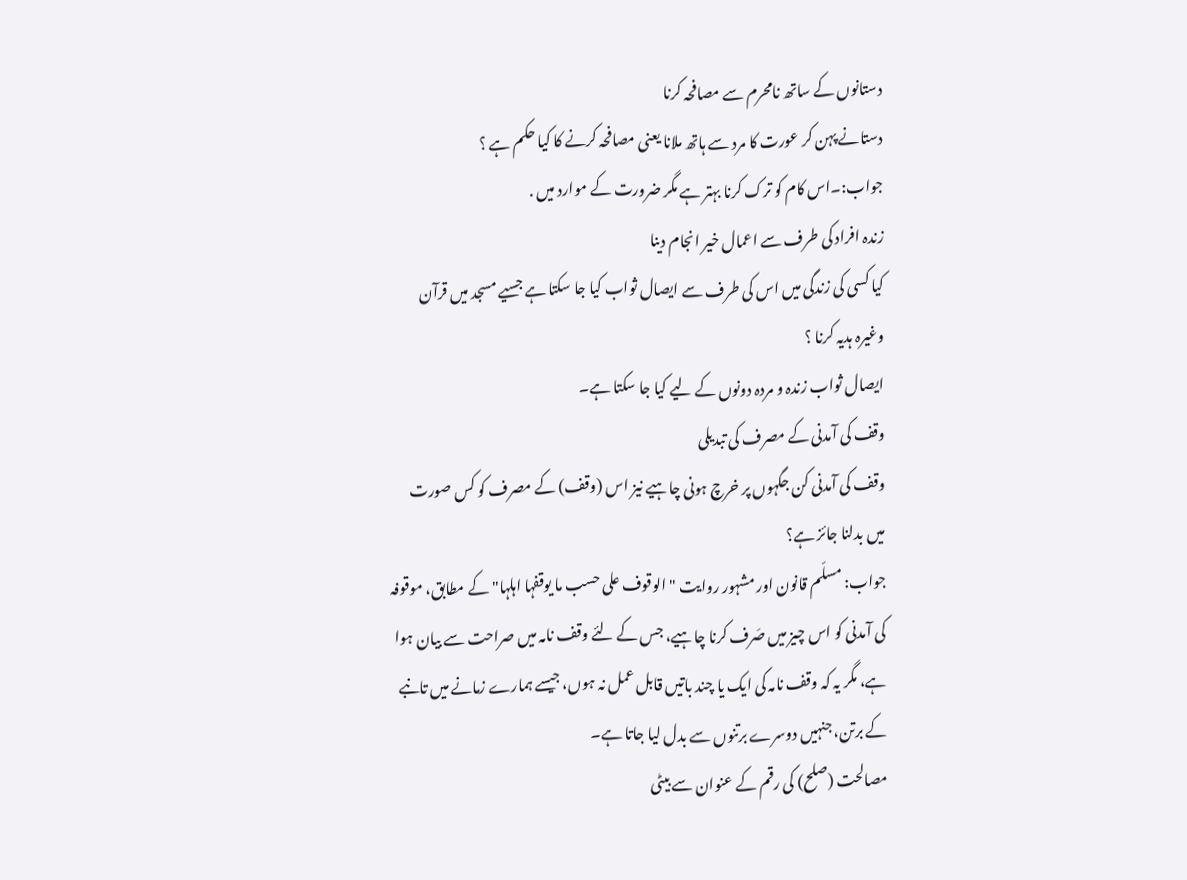دستانوں کے ساتھ نامحرم سے مصافحہ کرنا
دستانے پہن کر عورت کا مرد سے ہاتھ ملانا یعنی مصافحہ کرنے کا کیا حکم ہے ؟
جواب:۔اس کام کو ترک کرنا بہتر ہے مگر ضرورت کے موارد میں .
زندہ افراد کی طرف سے اعمال خیر انجام دینا
کیا کسی کی زندگی میں اس کی طرف سے ایصال ثواب کیا جا سکتا ہے جسیے مسجد میں قرآن وغیرہ ہدیہ کرنا ؟
ایصال ثواب زندہ و مردہ دونوں کے لیے کیا جا سکتا ہے۔
وقف کی آمدنی کے مصرف کی تبدیلی
وقف کی آمدنی کن جگہوں پر خرچ ہونی چاہیے نیز اس (وقف) کے مصرف کو کس صورت میں بدلنا جائز ہے؟
جواب: مسلّم قانون اور مشہور روایت "الوقوف علی حسب ما یوقفہا اہلہا" کے مطابق، موقوفہ کی آمدنی کو اس چیز میں صَرف کرنا چاہیے، جس کے لئے وقف نامہ میں صراحت سے بیان ہوا ہے، مگر یہ کہ وقف نامہ کی ایک یا چند باتیں قابل عمل نہ ہوں، جیسے ہمارے زمانے میں تانبے کے برتن، جنہیں دوسرے برتنوں سے بدل لیا جاتا ہے۔
مصالحت (صلح) کی رقم کے عنوان سے بیٹی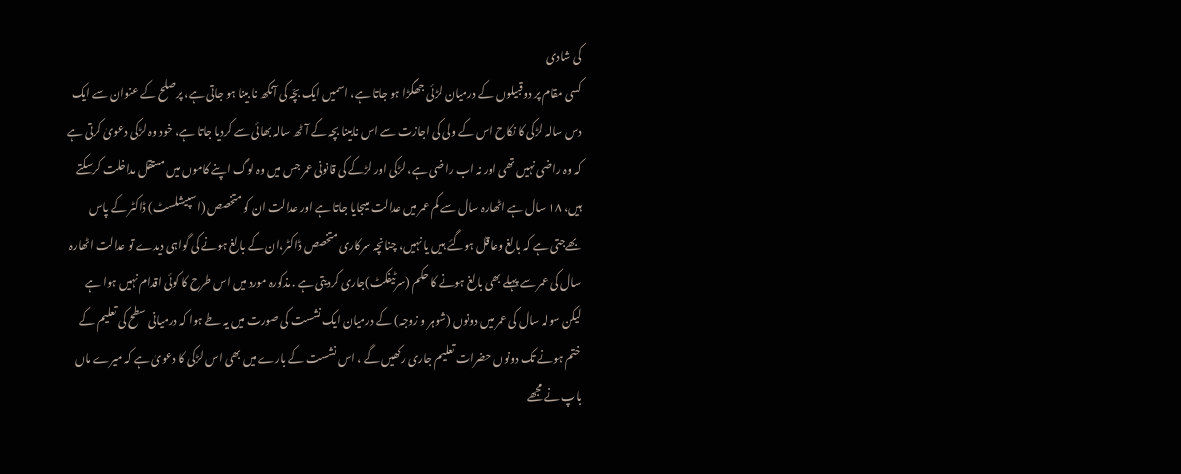کی شادی
کسی مقام پر دوقبیلوں کے درمیان لڑئی جھگڑا ہو جاتا ہے، اسمیں ایک بچّہ کی آنکھ نا بینا ہو جاتی ہے، پرصلح کے عنوان سے ایک دس سالہ لڑکی کا نکاح اس کے ولی کی اجازت سے اس نابینا بچہ کے آٹھ سالہ بھائی سے کردیا جاتا ہے، خود وہ لڑکی دعویٰ کرتی ہے کہ وہ راضی نہیں تھی اور نہ اب راضی ہے، لڑکی اور لڑکے کی قانونی عمر جس میں وہ لوگ اپنے کاموں میں مستقل مداخلت کرسکتے ہیں، ۱۸ سال ہے اٹھارہ سال سے کم عمر میں عدالت میںجایا جاتا ہے اور عدالت ان کو متخصص (اسپیشلسٹ) ڈاکٹر کے پاس بھےجتی ہے کہ بالغ وعاقل ہوگئے ہیں یا نہیں، چنانچہ سرکاری متخصص ڈاکٹر،ان کے بالغ ہونے کی گواہی دیدے تو عدالت اٹھارہ سال کی عمر سے پہلے بھی بالغ ہونے کا حکم (سرٹیفکٹ)جاری کردیتی ہے . مذکورہ مورد میں اس طرح کا کوئی اقدام نہیں ہوا ہے لیکن سولہ سال کی عمر میں دونوں (شوہر و زوجہ) کے درمیان ایک نشست کی صورت میں یہ طے ہوا کہ درمیانی سطح کی تعلیم کے ختم ہونے تک دونوں حضرات تعلیم جاری رکھیں گے ، اس نشست کے بارے میں بھی اس لڑکی کا دعویٰ ہے کہ میرے ماں باپ نے مجھے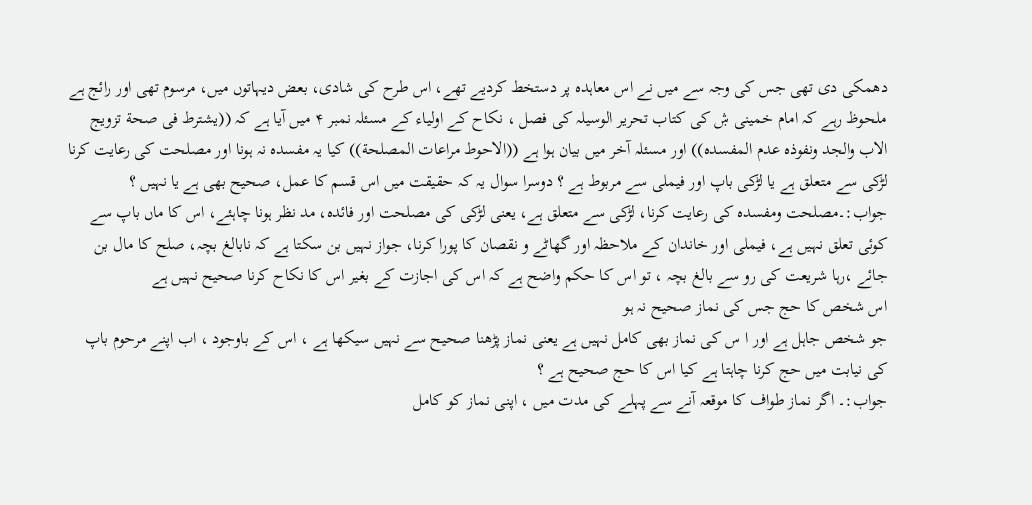دھمکی دی تھی جس کی وجہ سے میں نے اس معاہدہ پر دستخط کردیے تھے، اس طرح کی شادی، بعض دیہاتوں میں، مرسوم تھی اور رائج ہے ملحوظ رہے کہ امام خمینی ۺ کی کتاب تحریر الوسیلہ کی فصل ، نکاح کے اولیاء کے مسئلہ نمبر ۴ میں آیا ہے کہ ((یشترط فی صحة تزویج الاب والجد ونفوذہ عدم المفسدہ)) اور مسئلہ آخر میں بیان ہوا ہے ((الاحوط مراعات المصلحة)) کیا یہ مفسدہ نہ ہونا اور مصلحت کی رعایت کرنا لڑکی سے متعلق ہے یا لڑکی باپ اور فیملی سے مربوط ہے ؟ دوسرا سوال یہ کہ حقیقت میں اس قسم کا عمل، صحیح بھی ہے یا نہیں ؟
جواب:۔مصلحت ومفسدہ کی رعایت کرنا، لڑکی سے متعلق ہے، یعنی لڑکی کی مصلحت اور فائدہ، مد نظر ہونا چاہئے، اس کا ماں باپ سے کوئی تعلق نہیں ہے، فیملی اور خاندان کے ملاحظہ اور گھاٹے و نقصان کا پورا کرنا، جواز نہیں بن سکتا ہے کہ نابالغ بچہ، صلح کا مال بن جائے ،رہا شریعت کی رو سے بالغ بچہ ، تو اس کا حکم واضح ہے کہ اس کی اجازت کے بغیر اس کا نکاح کرنا صحیح نہیں ہے
اس شخص کا حج جس کی نماز صحیح نہ ہو
جو شخص جاہل ہے اور ا س کی نماز بھی کامل نہیں ہے یعنی نماز پڑھنا صحیح سے نہیں سیکھا ہے ، اس کے باوجود ، اب اپنے مرحوم باپ کی نیابت میں حج کرنا چاہتا ہے کیا اس کا حج صحیح ہے ؟
جواب:۔ اگر نماز طواف کا موقعہ آنے سے پہلے کی مدت میں ، اپنی نماز کو کامل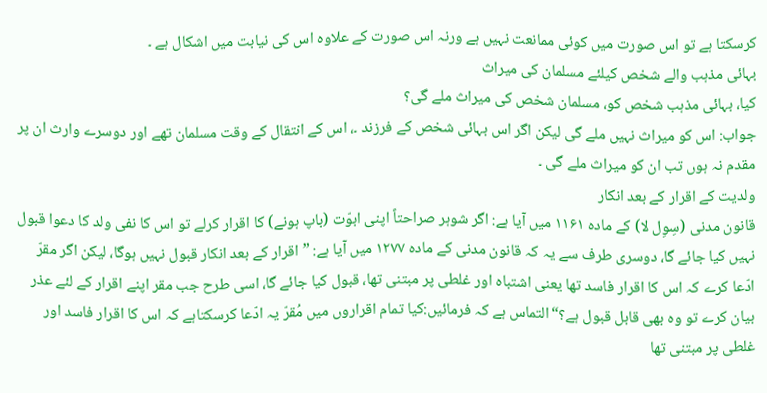کرسکتا ہے تو اس صورت میں کوئی ممانعت نہیں ہے ورنہ اس صورت کے علاوہ اس کی نیابت میں اشکال ہے ۔
بہائی مذہب والے شخص کیلئے مسلمان کی میراث
کیا، بہائی مذہب شخص کو، مسلمان شخص کی میراث ملے گی؟
جواب: اس کو میراث نہیں ملے گی لیکن اگر اس بہائی شخص کے فرزند ۔، اس کے انتقال کے وقت مسلمان تھے اور دوسرے وارث ان پر مقدم نہ ہوں تب ان کو میراث ملے گی ۔
ولدیت کے اقرار کے بعد انکار
قانون مدنی (سِوِل لا) کے مادہ ۱۱۶۱ میں آیا ہے: اگر شوہر صراحتاً اپنی ابوّت (باپ ہونے) کا اقرار کرلے تو اس کا نفی ولد کا دعوا قبول نہیں کیا جائے گا، دوسری طرف سے یہ کہ قانون مدنی کے مادہ ۱۲۷۷ میں آیا ہے: ”اقرار کے بعد انکار قبول نہیں ہوگا، لیکن اگر مقرّ ادّعا کرے کہ اس کا اقرار فاسد تھا یعنی اشتباہ اور غلطی پر مبتنی تھا، قبول کیا جائے گا، اسی طرح جب مقر اپنے اقرار کے لئے عذر بیان کرے تو وہ بھی قابل قبول ہے؟“التماس ہے کہ فرمائیں:کیا تمام اقراروں میں مُقرّ یہ ادّعا کرسکتاہے کہ اس کا اقرار فاسد اور غلطی پر مبتنی تھا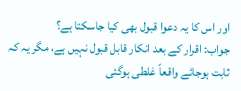اور اس کا یہ دعوا قبول بھی کیا جاسکتا ہے؟
جواب: اقرار کے بعد انکار قابل قبول نہیں ہے، مگر یہ کہ ثابت ہوجائے واقعاً غلطی ہوگئی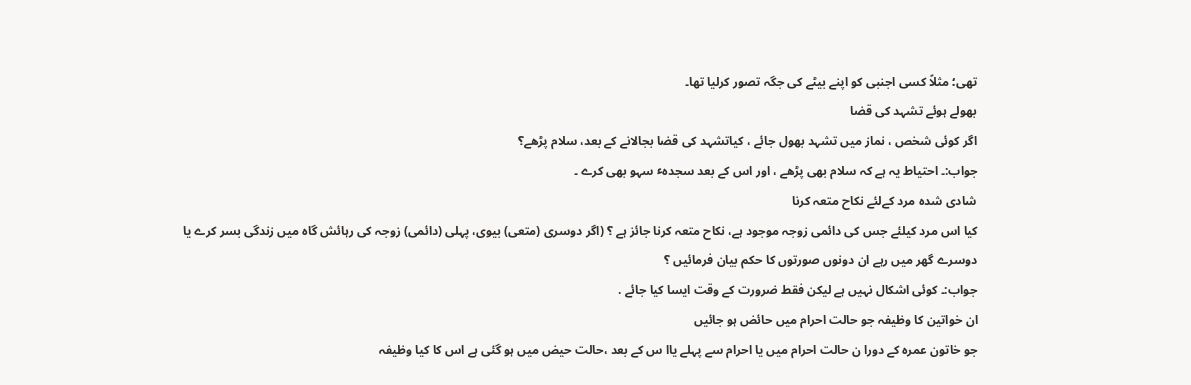تھی؛ مثلاً کسی اجنبی کو اپنے بیٹے کی جگہ تصور کرلیا تھا۔
بھولے ہوئے تشہد کی قضا
اگر کوئی شخص ، نماز میں تشہد بھول جائے ، کیاتشہد کی قضا بجالانے کے بعد، سلام پڑھے؟
جواب:۔ احتیاط یہ ہے کہ سلام بھی پڑھے ، اور اس کے بعد سجدہٴ سہو بھی کرے ۔
شادی شدہ مرد کےلئے نکاح متعہ کرنا
کیا اس مرد کیلئے جس کی دائمی زوجہ موجود ہے، نکاح متعہ کرنا جائز ہے ؟ (اگر دوسری (متعی) بیوی، پہلی (دائمی) زوجہ کی رہائش گاہ میں زندگی بسر کرے یا دوسرے گھر میں رہے ان دونوں صورتوں کا حکم بیان فرمائیں ؟
جواب:۔ کوئی اشکال نہیں ہے لیکن فقط ضرورت کے وقت ایسا کیا جائے .
ان خواتین کا وظیفہ جو حالت احرام میں حائض ہو جائیں
جو خاتون عمرہ کے دورا ن حالت احرام میں یا احرام سے پہلے یاا س کے بعد ،حالت حیض میں ہو گئی ہے اس کا کیا وظیفہ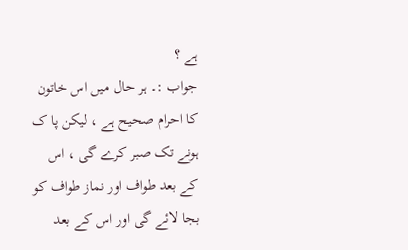ہے ؟
جواب :۔ ہر حال میں اس خاتون کا احرام صحیح ہے ، لیکن پا ک ہونے تک صبر کرے گی ، اس کے بعد طواف اور نماز طواف کو بجا لائے گی اور اس کے بعد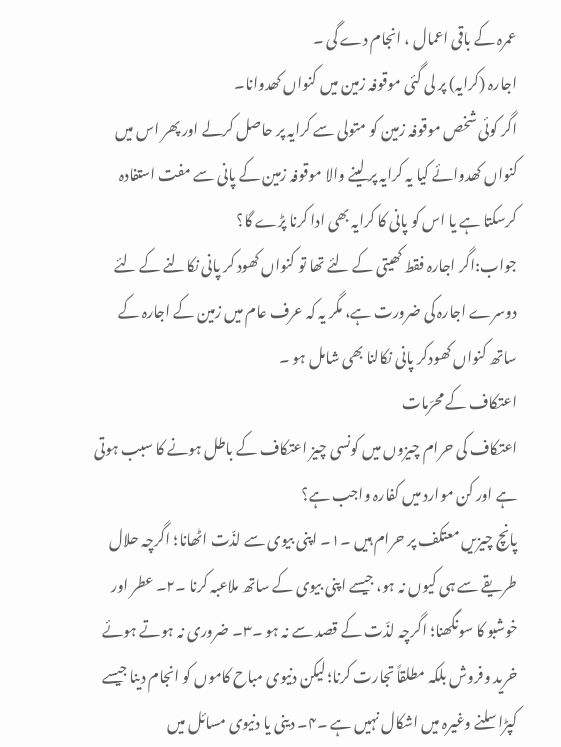عمرہ کے باقی اعمال ، انجام دے گی ۔
اجارہ (کرایہ) پر لی گئی موقوفہ زمین میں کنواں کھدوانا۔
اگر کوئی شخص موقوفہ زمین کو متولی سے کرایہ پر حاصل کرلے اور پھر اس میں کنواں کھدوائے کیا یہ کرایہ پر لینے والا موقوفہ زمین کے پانی سے مفت استفادہ کرسکتا ہے یا اس کو پانی کا کرایہ بھی ادا کرنا پڑے گا؟
جواب:اگر اجارہ فقط کھیتی کے لئے تھا تو کنواں کھود کر پانی نکالنے کے لئے دوسرے اجارہ کی ضرورت ہے، مگر یہ کہ عرف عام میں زمین کے اجارہ کے ساتھ کنواں کھودکر پانی نکالنا بھی شامل ہو ۔
اعتکاف کے محرّمات
اعتکاف کی حرام چیزوں میں کونسی چیز اعتکاف کے باطل ہونے کا سبب ہوتی ہے اور کن موارد میں کفارہ واجب ہے؟
پانچ چیزیں معتکف پر حرام ہیں ۔۱۔ اپنی بیوی سے لذّت اٹھانا؛ اگرچہ حلال طریقے سے ہی کیوں نہ ہو، جیسے اپنی بیوی کے ساتھ ملاعبہ کرنا ۔۲۔ عطر اور خوشبو کا سونگھنا؛ اگرچہ لذّت کے قصد سے نہ ہو ۔۳۔ ضروری نہ ہوتے ہوئے خرید وفروش بلکہ مطلقاً تجارت کرنا؛ لیکن دنیوی مباح کاموں کو انجام دینا جیسے کپڑا سلنے وغیرہ میں اشکال نہیں ہے ۔۴۔ دینی یا دنیوی مسائل میں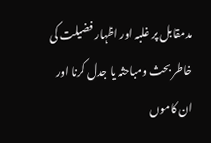مدمقابل پر غلبہ اور اظہار فضیلت کی خاطر بحث ومباحثہ یا جدل کرنا اور ان کاموں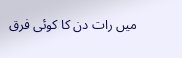میں رات دن کا کوئی فرق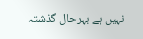نہیں ہے بہرحال گذشتہ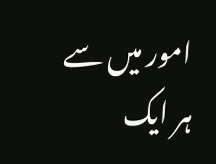امور میں سے ہر ایک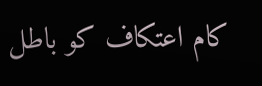کام اعتکاف کو باطل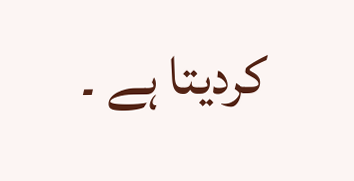کردیتا ہے ۔